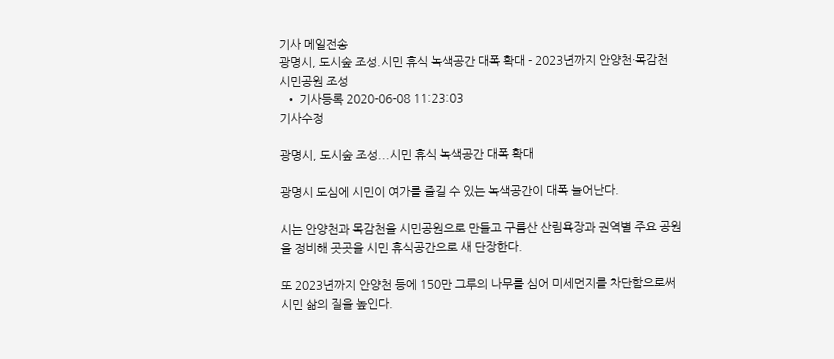기사 메일전송
광명시, 도시숲 조성.시민 휴식 녹색공간 대폭 확대 - 2023년까지 안양천·목감천 시민공원 조성
  • 기사등록 2020-06-08 11:23:03
기사수정

광명시, 도시숲 조성...시민 휴식 녹색공간 대폭 확대

광명시 도심에 시민이 여가를 즐길 수 있는 녹색공간이 대폭 늘어난다.

시는 안양천과 목감천을 시민공원으로 만들고 구름산 산림욕장과 권역별 주요 공원을 정비해 곳곳을 시민 휴식공간으로 새 단장한다.

또 2023년까지 안양천 등에 150만 그루의 나무를 심어 미세먼지를 차단함으로써 시민 삶의 질을 높인다.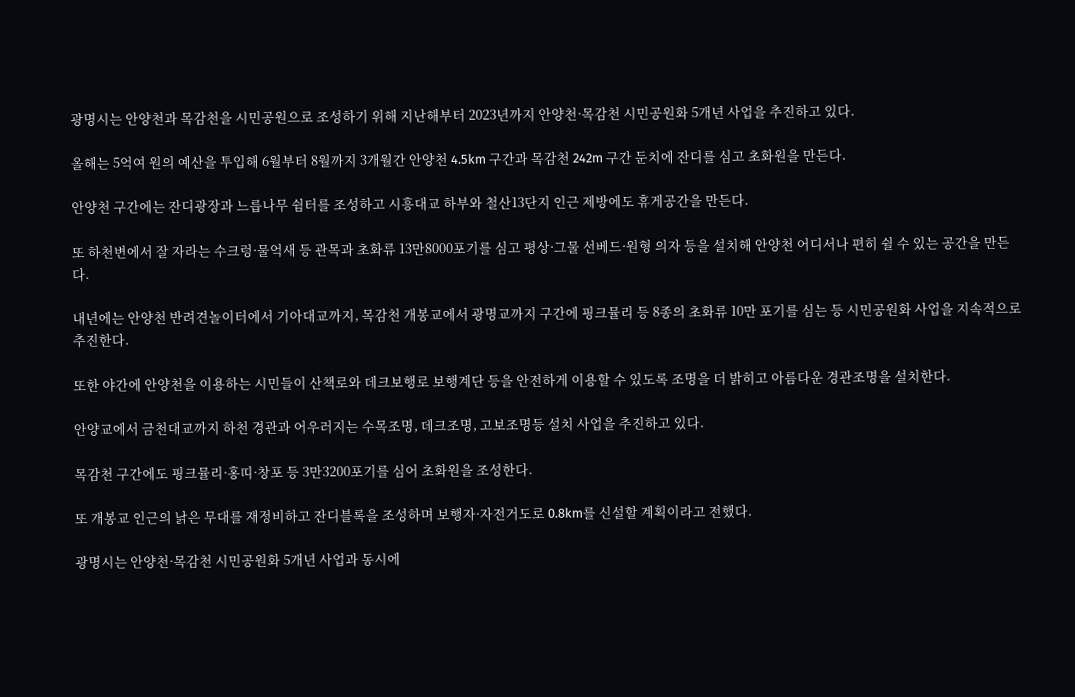광명시는 안양천과 목감천을 시민공원으로 조성하기 위해 지난해부터 2023년까지 안양천·목감천 시민공원화 5개년 사업을 추진하고 있다.

올해는 5억여 원의 예산을 투입해 6월부터 8월까지 3개월간 안양천 4.5km 구간과 목감천 242m 구간 둔치에 잔디를 심고 초화원을 만든다.

안양천 구간에는 잔디광장과 느릅나무 쉼터를 조성하고 시흥대교 하부와 철산13단지 인근 제방에도 휴게공간을 만든다.

또 하천변에서 잘 자라는 수크렁·물억새 등 관목과 초화류 13만8000포기를 심고 평상·그물 선베드·원형 의자 등을 설치해 안양천 어디서나 편히 쉴 수 있는 공간을 만든다.

내년에는 안양천 반려견놀이터에서 기아대교까지, 목감천 개봉교에서 광명교까지 구간에 핑크뮬리 등 8종의 초화류 10만 포기를 심는 등 시민공원화 사업을 지속적으로 추진한다.

또한 야간에 안양천을 이용하는 시민들이 산책로와 데크보행로 보행계단 등을 안전하게 이용할 수 있도록 조명을 더 밝히고 아름다운 경관조명을 설치한다.

안양교에서 금천대교까지 하천 경관과 어우러지는 수목조명, 데크조명, 고보조명등 설치 사업을 추진하고 있다.

목감천 구간에도 핑크뮬리·홍띠·창포 등 3만3200포기를 심어 초화원을 조성한다.

또 개봉교 인근의 낡은 무대를 재정비하고 잔디블록을 조성하며 보행자·자전거도로 0.8km를 신설할 계획이라고 전했다.

광명시는 안양천·목감천 시민공원화 5개년 사업과 동시에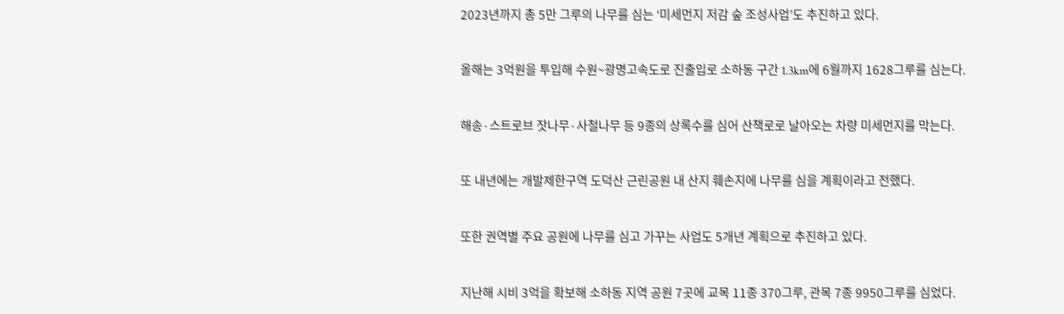2023년까지 총 5만 그루의 나무를 심는 ‘미세먼지 저감 숲 조성사업’도 추진하고 있다.

올해는 3억원을 투입해 수원~광명고속도로 진출입로 소하동 구간 1.3km에 6월까지 1628그루를 심는다.

해송·스트로브 잣나무·사철나무 등 9종의 상록수를 심어 산책로로 날아오는 차량 미세먼지를 막는다.

또 내년에는 개발제한구역 도덕산 근린공원 내 산지 훼손지에 나무를 심을 계획이라고 전했다.

또한 권역별 주요 공원에 나무를 심고 가꾸는 사업도 5개년 계획으로 추진하고 있다.

지난해 시비 3억을 확보해 소하동 지역 공원 7곳에 교목 11종 370그루, 관목 7종 9950그루를 심었다.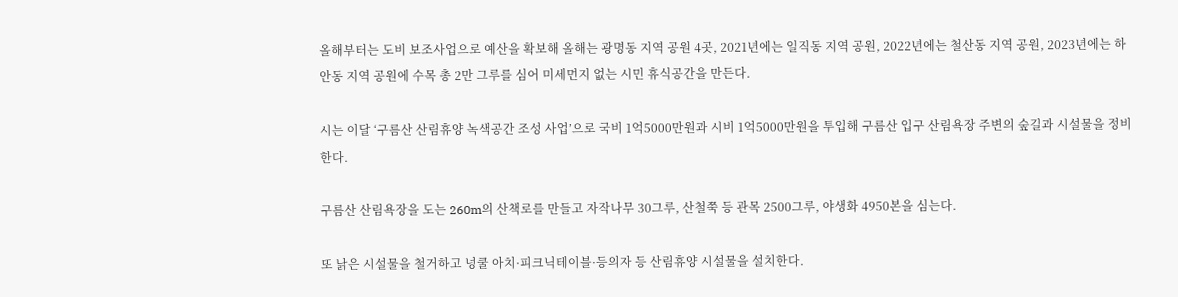올해부터는 도비 보조사업으로 예산을 확보해 올해는 광명동 지역 공원 4곳, 2021년에는 일직동 지역 공원, 2022년에는 철산동 지역 공원, 2023년에는 하안동 지역 공원에 수목 총 2만 그루를 심어 미세먼지 없는 시민 휴식공간을 만든다.

시는 이달 ‘구름산 산림휴양 녹색공간 조성 사업’으로 국비 1억5000만원과 시비 1억5000만원을 투입해 구름산 입구 산림욕장 주변의 숲길과 시설물을 정비한다.

구름산 산림욕장을 도는 260m의 산책로를 만들고 자작나무 30그루, 산철쭉 등 관목 2500그루, 야생화 4950본을 심는다.

또 낡은 시설물을 철거하고 넝쿨 아치·피크닉테이블·등의자 등 산림휴양 시설물을 설치한다.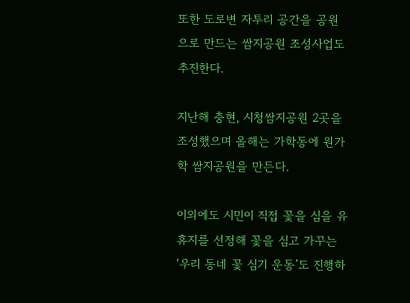또한 도로변 자투리 공간을 공원으로 만드는 쌈지공원 조성사업도 추진한다.

지난해 충현, 시청쌈지공원 2곳을 조성했으며 올해는 가학동에 원가학 쌈지공원을 만든다.

이외에도 시민이 직접 꽃을 심을 유휴지를 선정해 꽃을 심고 가꾸는 ‘우리 동네 꽃 심기 운동’도 진행하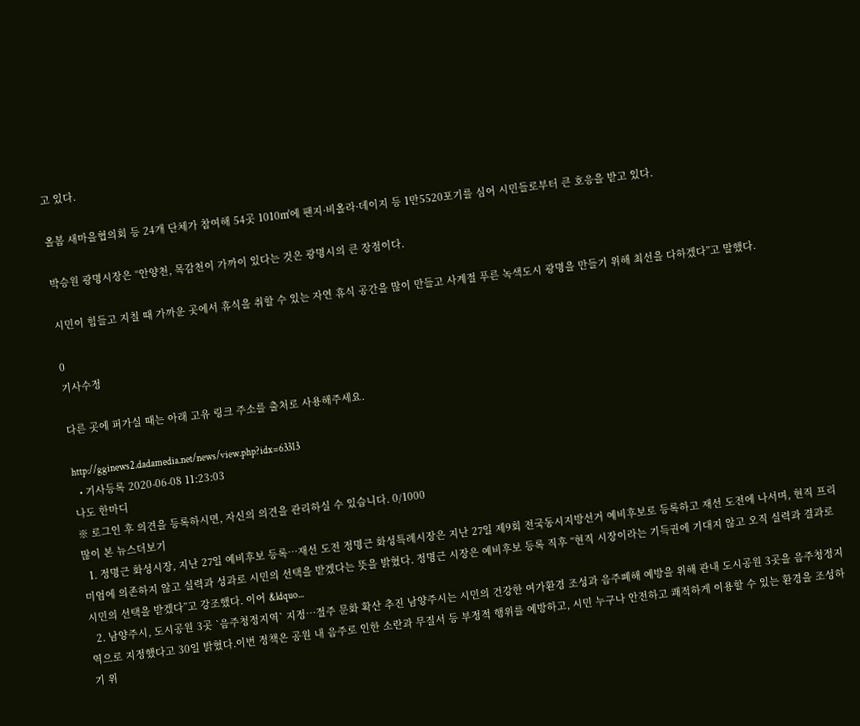고 있다.

올봄 새마을협의회 등 24개 단체가 참여해 54곳 1010㎡에 팬지·비올라·데이지 등 1만5520포기를 심어 시민들로부터 큰 호응을 받고 있다.

박승원 광명시장은 “안양천, 목감천이 가까이 있다는 것은 광명시의 큰 장점이다.

시민이 힘들고 지칠 때 가까운 곳에서 휴식을 취할 수 있는 자연 휴식 공간을 많이 만들고 사계절 푸른 녹색도시 광명을 만들기 위해 최선을 다하겠다”고 말했다.

0
기사수정

다른 곳에 퍼가실 때는 아래 고유 링크 주소를 출처로 사용해주세요.

http://gginews2.dadamedia.net/news/view.php?idx=63313
  • 기사등록 2020-06-08 11:23:03
나도 한마디
※ 로그인 후 의견을 등록하시면, 자신의 의견을 관리하실 수 있습니다. 0/1000
많이 본 뉴스더보기
  1. 정명근 화성시장, 지난 27일 예비후보 등록…재선 도전 정명근 화성특례시장은 지난 27일 제9회 전국동시지방선거 예비후보로 등록하고 재선 도전에 나서며, 현직 프리미엄에 의존하지 않고 실력과 성과로 시민의 선택을 받겠다는 뜻을 밝혔다. 정명근 시장은 예비후보 등록 직후 “현직 시장이라는 기득권에 기대지 않고 오직 실력과 결과로 시민의 선택을 받겠다”고 강조했다. 이어 &ldquo...
  2. 남양주시, 도시공원 3곳 `음주청정지역` 지정…절주 문화 확산 추진 남양주시는 시민의 건강한 여가환경 조성과 음주폐해 예방을 위해 관내 도시공원 3곳을 음주청정지역으로 지정했다고 30일 밝혔다.이번 정책은 공원 내 음주로 인한 소란과 무질서 등 부정적 행위를 예방하고, 시민 누구나 안전하고 쾌적하게 이용할 수 있는 환경을 조성하기 위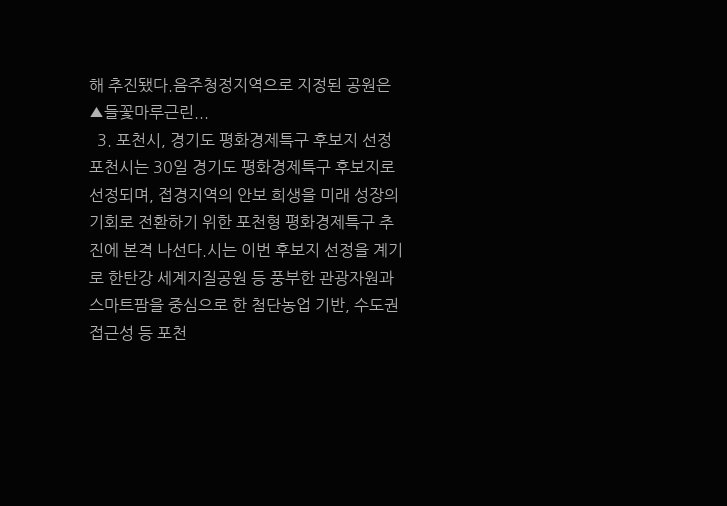해 추진됐다.음주청정지역으로 지정된 공원은 ▲들꽃마루근린...
  3. 포천시, 경기도 평화경제특구 후보지 선정 포천시는 30일 경기도 평화경제특구 후보지로 선정되며, 접경지역의 안보 희생을 미래 성장의 기회로 전환하기 위한 포천형 평화경제특구 추진에 본격 나선다.시는 이번 후보지 선정을 계기로 한탄강 세계지질공원 등 풍부한 관광자원과 스마트팜을 중심으로 한 첨단농업 기반, 수도권 접근성 등 포천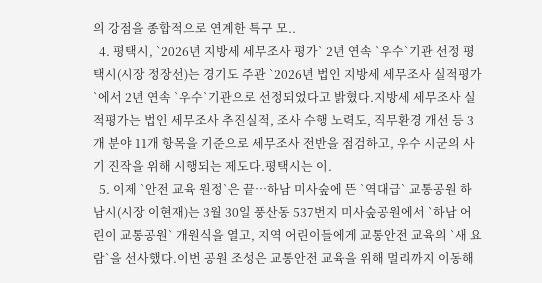의 강점을 종합적으로 연계한 특구 모..
  4. 평택시, `2026년 지방세 세무조사 평가` 2년 연속 `우수`기관 선정 평택시(시장 정장선)는 경기도 주관 `2026년 법인 지방세 세무조사 실적평가`에서 2년 연속 `우수`기관으로 선정되었다고 밝혔다.지방세 세무조사 실적평가는 법인 세무조사 추진실적, 조사 수행 노력도, 직무환경 개선 등 3개 분야 11개 항목을 기준으로 세무조사 전반을 점검하고, 우수 시군의 사기 진작을 위해 시행되는 제도다.평택시는 이.
  5. 이제 `안전 교육 원정`은 끝…하남 미사숲에 뜬 `역대급` 교통공원 하남시(시장 이현재)는 3월 30일 풍산동 537번지 미사숲공원에서 `하남 어린이 교통공원` 개원식을 열고, 지역 어린이들에게 교통안전 교육의 `새 요람`을 선사했다.이번 공원 조성은 교통안전 교육을 위해 멀리까지 이동해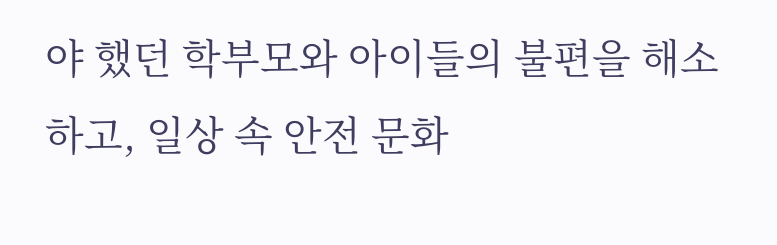야 했던 학부모와 아이들의 불편을 해소하고, 일상 속 안전 문화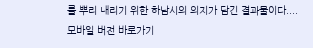를 뿌리 내리기 위한 하남시의 의지가 담긴 결과물이다....
모바일 버전 바로가기